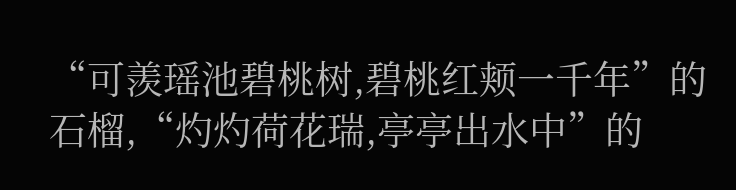“可羡瑶池碧桃树,碧桃红颊一千年”的石榴,“灼灼荷花瑞,亭亭出水中”的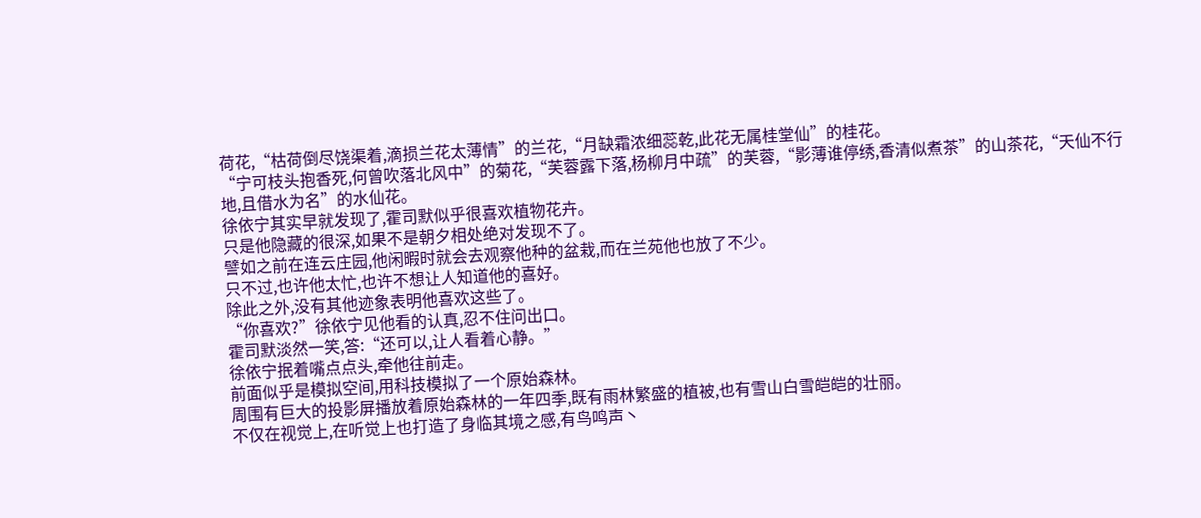荷花,“枯荷倒尽饶渠着,滴损兰花太薄情”的兰花,“月缺霜浓细蕊乾,此花无属桂堂仙”的桂花。
“宁可枝头抱香死,何曾吹落北风中”的菊花,“芙蓉露下落,杨柳月中疏”的芙蓉,“影薄谁停绣,香清似煮茶”的山茶花,“天仙不行地,且借水为名”的水仙花。
徐依宁其实早就发现了,霍司默似乎很喜欢植物花卉。
只是他隐藏的很深,如果不是朝夕相处绝对发现不了。
譬如之前在连云庄园,他闲暇时就会去观察他种的盆栽,而在兰苑他也放了不少。
只不过,也许他太忙,也许不想让人知道他的喜好。
除此之外,没有其他迹象表明他喜欢这些了。
“你喜欢?”徐依宁见他看的认真,忍不住问出口。
霍司默淡然一笑,答:“还可以,让人看着心静。”
徐依宁抿着嘴点点头,牵他往前走。
前面似乎是模拟空间,用科技模拟了一个原始森林。
周围有巨大的投影屏播放着原始森林的一年四季,既有雨林繁盛的植被,也有雪山白雪皑皑的壮丽。
不仅在视觉上,在听觉上也打造了身临其境之感,有鸟鸣声丶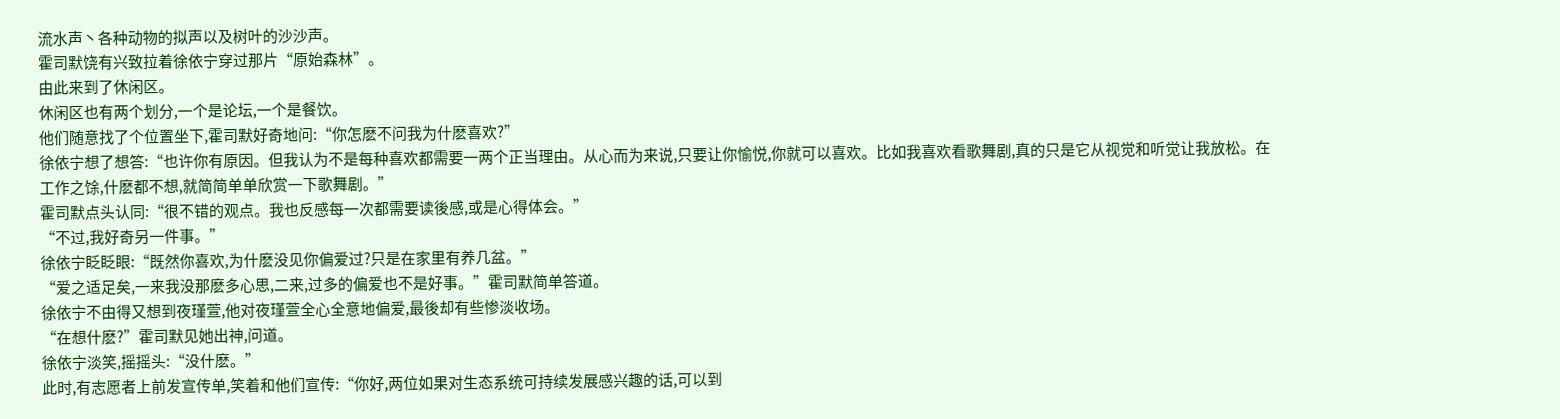流水声丶各种动物的拟声以及树叶的沙沙声。
霍司默饶有兴致拉着徐依宁穿过那片“原始森林”。
由此来到了休闲区。
休闲区也有两个划分,一个是论坛,一个是餐饮。
他们随意找了个位置坐下,霍司默好奇地问:“你怎麽不问我为什麽喜欢?”
徐依宁想了想答:“也许你有原因。但我认为不是每种喜欢都需要一两个正当理由。从心而为来说,只要让你愉悦,你就可以喜欢。比如我喜欢看歌舞剧,真的只是它从视觉和听觉让我放松。在工作之馀,什麽都不想,就简简单单欣赏一下歌舞剧。”
霍司默点头认同:“很不错的观点。我也反感每一次都需要读後感,或是心得体会。”
“不过,我好奇另一件事。”
徐依宁眨眨眼:“既然你喜欢,为什麽没见你偏爱过?只是在家里有养几盆。”
“爱之适足矣,一来我没那麽多心思,二来,过多的偏爱也不是好事。”霍司默简单答道。
徐依宁不由得又想到夜瑾萱,他对夜瑾萱全心全意地偏爱,最後却有些惨淡收场。
“在想什麽?”霍司默见她出神,问道。
徐依宁淡笑,摇摇头:“没什麽。”
此时,有志愿者上前发宣传单,笑着和他们宣传:“你好,两位如果对生态系统可持续发展感兴趣的话,可以到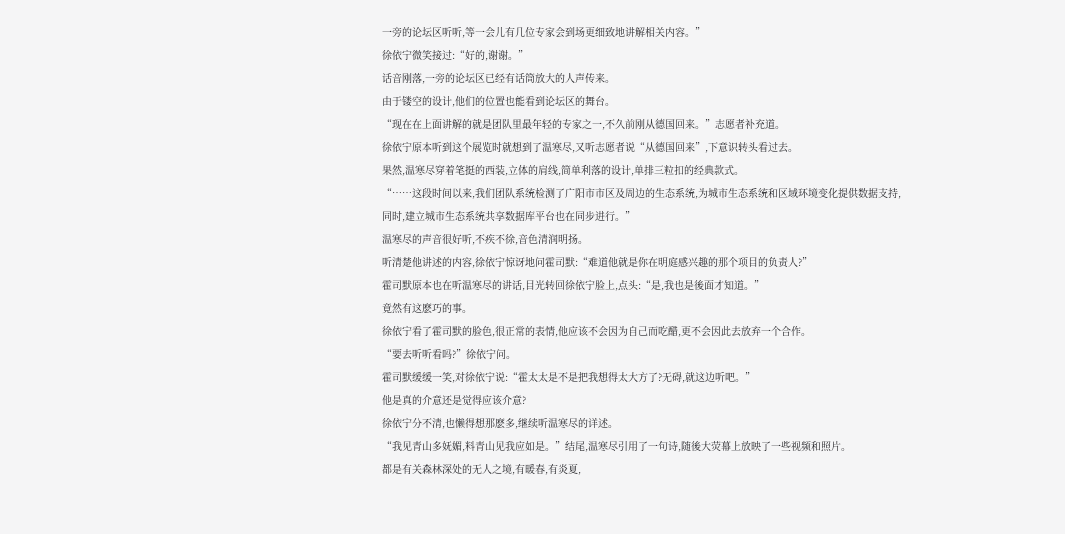一旁的论坛区听听,等一会儿有几位专家会到场更细致地讲解相关内容。”
徐依宁微笑接过:“好的,谢谢。”
话音刚落,一旁的论坛区已经有话筒放大的人声传来。
由于镂空的设计,他们的位置也能看到论坛区的舞台。
“现在在上面讲解的就是团队里最年轻的专家之一,不久前刚从德国回来。”志愿者补充道。
徐依宁原本听到这个展览时就想到了温寒尽,又听志愿者说“从德国回来”,下意识转头看过去。
果然,温寒尽穿着笔挺的西装,立体的肩线,简单利落的设计,单排三粒扣的经典款式。
“……这段时间以来,我们团队系统检测了广阳市市区及周边的生态系统,为城市生态系统和区域环境变化提供数据支持,同时,建立城市生态系统共享数据库平台也在同步进行。”
温寒尽的声音很好听,不疾不徐,音色清润明扬。
听清楚他讲述的内容,徐依宁惊讶地问霍司默:“难道他就是你在明庭感兴趣的那个项目的负责人?”
霍司默原本也在听温寒尽的讲话,目光转回徐依宁脸上,点头:“是,我也是後面才知道。”
竟然有这麽巧的事。
徐依宁看了霍司默的脸色,很正常的表情,他应该不会因为自己而吃醋,更不会因此去放弃一个合作。
“要去听听看吗?”徐依宁问。
霍司默缓缓一笑,对徐依宁说:“霍太太是不是把我想得太大方了?无碍,就这边听吧。”
他是真的介意还是觉得应该介意?
徐依宁分不清,也懒得想那麽多,继续听温寒尽的详述。
“我见青山多妩媚,料青山见我应如是。”结尾,温寒尽引用了一句诗,随後大荧幕上放映了一些视频和照片。
都是有关森林深处的无人之境,有暖春,有炎夏,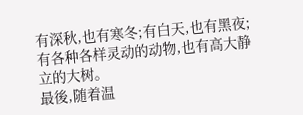有深秋,也有寒冬;有白天,也有黑夜;有各种各样灵动的动物,也有高大静立的大树。
最後,随着温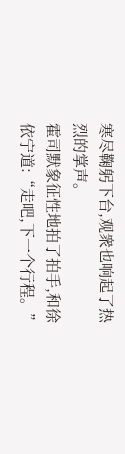寒尽鞠躬下台,观衆也响起了热烈的掌声。
霍司默象征性地拍了拍手,和徐依宁道:“走吧,下一个行程。”